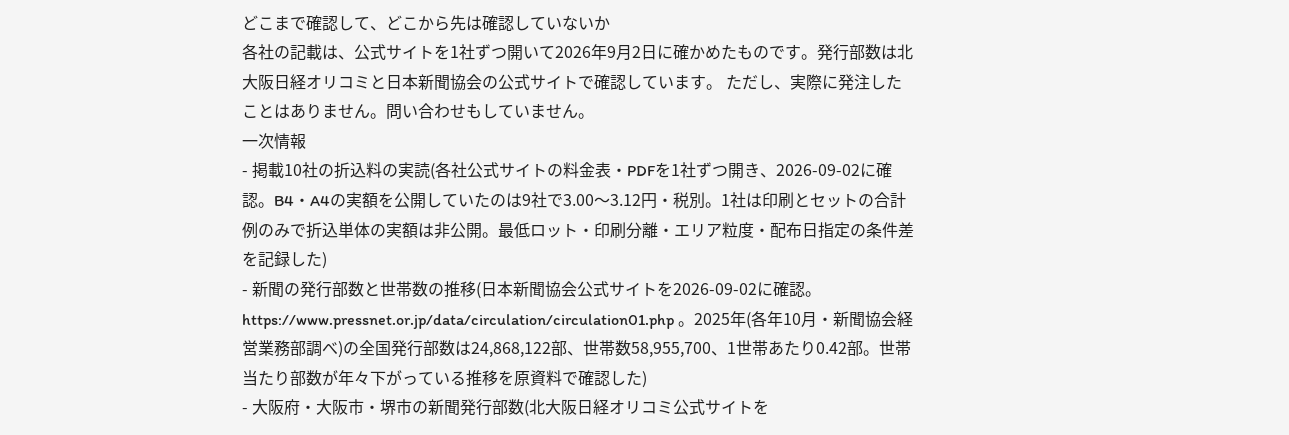どこまで確認して、どこから先は確認していないか
各社の記載は、公式サイトを1社ずつ開いて2026年9月2日に確かめたものです。発行部数は北大阪日経オリコミと日本新聞協会の公式サイトで確認しています。 ただし、実際に発注したことはありません。問い合わせもしていません。
一次情報
- 掲載10社の折込料の実読(各社公式サイトの料金表・PDFを1社ずつ開き、2026-09-02に確認。B4・A4の実額を公開していたのは9社で3.00〜3.12円・税別。1社は印刷とセットの合計例のみで折込単体の実額は非公開。最低ロット・印刷分離・エリア粒度・配布日指定の条件差を記録した)
- 新聞の発行部数と世帯数の推移(日本新聞協会公式サイトを2026-09-02に確認。https://www.pressnet.or.jp/data/circulation/circulation01.php 。2025年(各年10月・新聞協会経営業務部調べ)の全国発行部数は24,868,122部、世帯数58,955,700、1世帯あたり0.42部。世帯当たり部数が年々下がっている推移を原資料で確認した)
- 大阪府・大阪市・堺市の新聞発行部数(北大阪日経オリコミ公式サイトを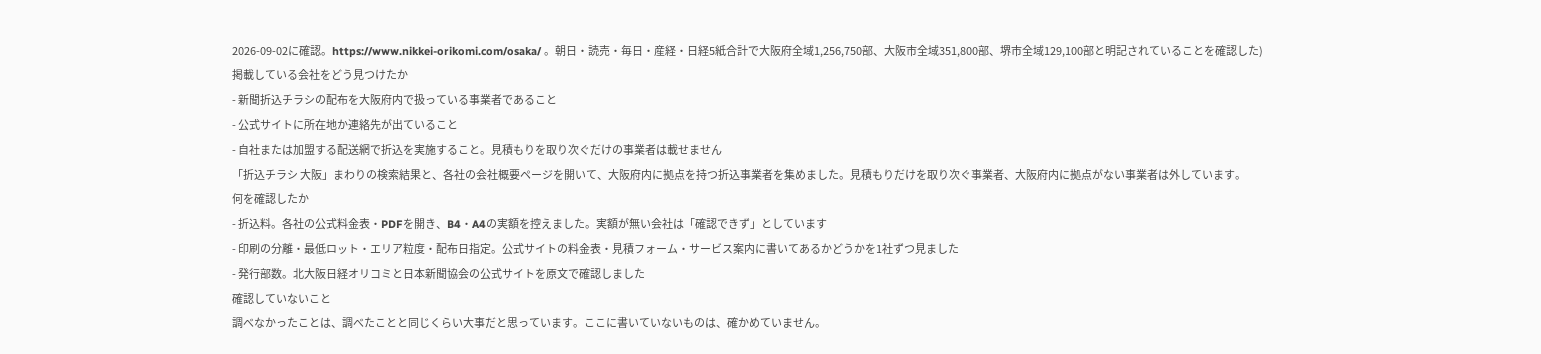2026-09-02に確認。https://www.nikkei-orikomi.com/osaka/ 。朝日・読売・毎日・産経・日経5紙合計で大阪府全域1,256,750部、大阪市全域351,800部、堺市全域129,100部と明記されていることを確認した)
掲載している会社をどう見つけたか
- 新聞折込チラシの配布を大阪府内で扱っている事業者であること
- 公式サイトに所在地か連絡先が出ていること
- 自社または加盟する配送網で折込を実施すること。見積もりを取り次ぐだけの事業者は載せません
「折込チラシ 大阪」まわりの検索結果と、各社の会社概要ページを開いて、大阪府内に拠点を持つ折込事業者を集めました。見積もりだけを取り次ぐ事業者、大阪府内に拠点がない事業者は外しています。
何を確認したか
- 折込料。各社の公式料金表・PDFを開き、B4・A4の実額を控えました。実額が無い会社は「確認できず」としています
- 印刷の分離・最低ロット・エリア粒度・配布日指定。公式サイトの料金表・見積フォーム・サービス案内に書いてあるかどうかを1社ずつ見ました
- 発行部数。北大阪日経オリコミと日本新聞協会の公式サイトを原文で確認しました
確認していないこと
調べなかったことは、調べたことと同じくらい大事だと思っています。ここに書いていないものは、確かめていません。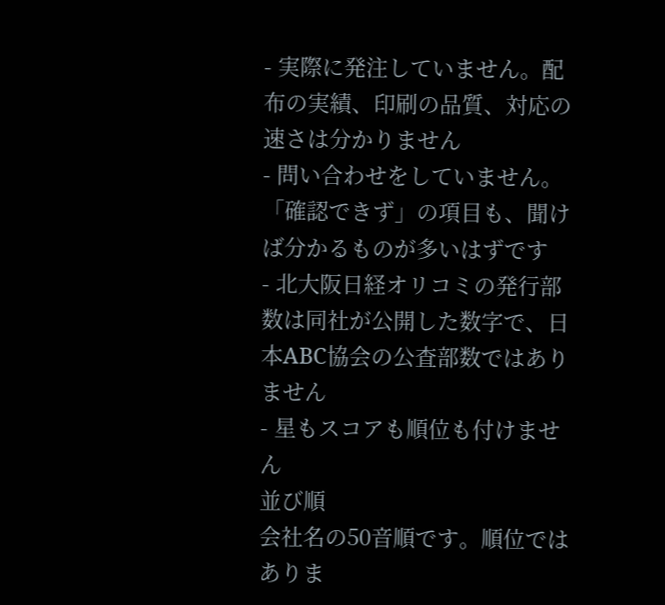- 実際に発注していません。配布の実績、印刷の品質、対応の速さは分かりません
- 問い合わせをしていません。「確認できず」の項目も、聞けば分かるものが多いはずです
- 北大阪日経オリコミの発行部数は同社が公開した数字で、日本ABC協会の公査部数ではありません
- 星もスコアも順位も付けません
並び順
会社名の50音順です。順位ではありま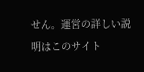せん。運営の詳しい説明はこのサイト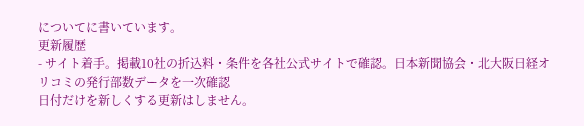についてに書いています。
更新履歴
- サイト着手。掲載10社の折込料・条件を各社公式サイトで確認。日本新聞協会・北大阪日経オリコミの発行部数データを一次確認
日付だけを新しくする更新はしません。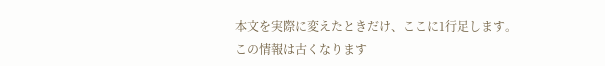本文を実際に変えたときだけ、ここに1行足します。
この情報は古くなります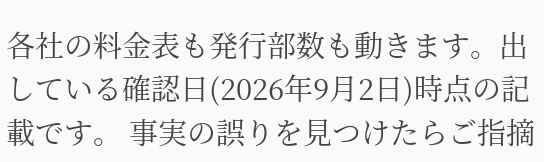各社の料金表も発行部数も動きます。出している確認日(2026年9月2日)時点の記載です。 事実の誤りを見つけたらご指摘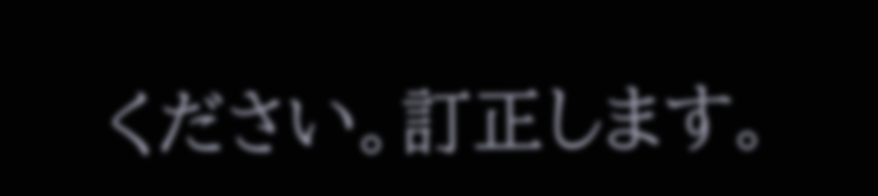ください。訂正します。